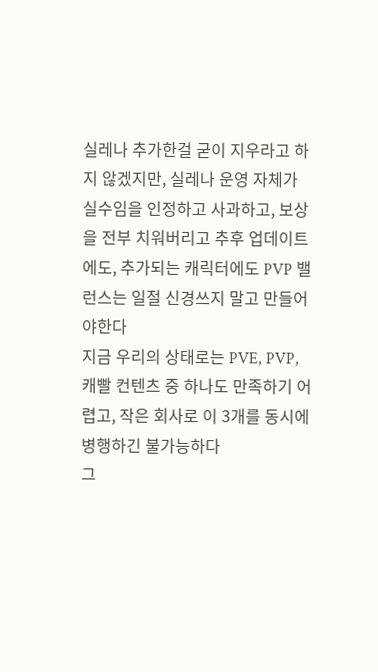실레나 추가한걸 굳이 지우라고 하지 않겠지만, 실레나 운영 자체가 실수임을 인정하고 사과하고, 보상을 전부 치워버리고 추후 업데이트에도, 추가되는 캐릭터에도 PVP 밸런스는 일절 신경쓰지 말고 만들어야한다
지금 우리의 상태로는 PVE, PVP, 캐빨 컨텐츠 중 하나도 만족하기 어렵고, 작은 회사로 이 3개를 동시에 병행하긴 불가능하다
그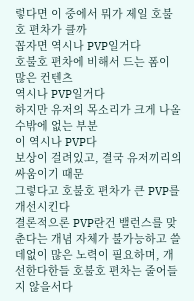렇다면 이 중에서 뭐가 제일 호불호 편차가 클까
꼽자면 역시나 PVP일거다
호불호 편차에 비해서 드는 폼이 많은 컨텐츠
역시나 PVP일거다
하지만 유저의 목소리가 크게 나올수밖에 없는 부분
이 역시나 PVP다
보상이 걸려있고, 결국 유저끼리의 싸움이기 때문
그렇다고 호불호 편차가 큰 PVP를 개선시킨다
결론적으론 PVP란건 밸런스를 맞춘다는 개념 자체가 불가능하고 쓸데없이 많은 노력이 필요하며, 개선한다한들 호불호 편차는 줄어들지 않을서다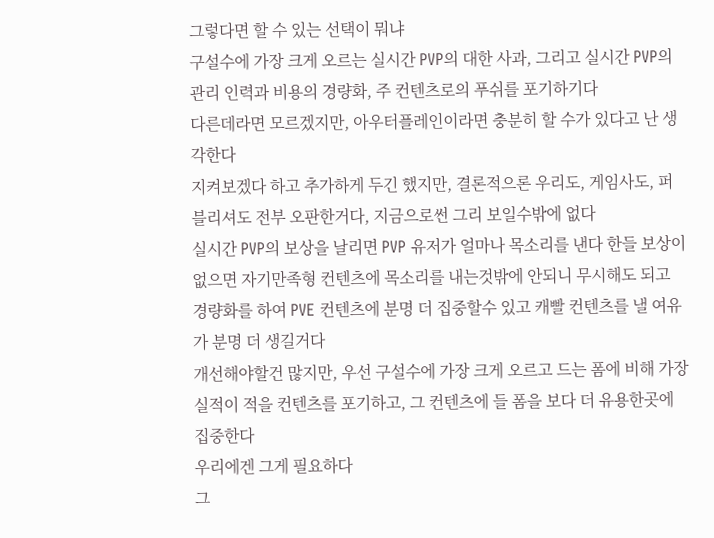그렇다면 할 수 있는 선택이 뭐냐
구설수에 가장 크게 오르는 실시간 PVP의 대한 사과, 그리고 실시간 PVP의 관리 인력과 비용의 경량화, 주 컨텐츠로의 푸쉬를 포기하기다
다른데라면 모르겠지만, 아우터플레인이라면 충분히 할 수가 있다고 난 생각한다
지켜보겠다 하고 추가하게 두긴 했지만, 결론적으론 우리도, 게임사도, 퍼블리셔도 전부 오판한거다, 지금으로썬 그리 보일수밖에 없다
실시간 PVP의 보상을 날리면 PVP 유저가 얼마나 목소리를 낸다 한들 보상이 없으면 자기만족형 컨텐츠에 목소리를 내는것밖에 안되니 무시해도 되고
경량화를 하여 PVE 컨텐츠에 분명 더 집중할수 있고 캐빨 컨텐츠를 낼 여유가 분명 더 생길거다
개선해야할건 많지만, 우선 구설수에 가장 크게 오르고 드는 폼에 비해 가장 실적이 적을 컨텐츠를 포기하고, 그 컨텐츠에 들 폼을 보다 더 유용한곳에 집중한다
우리에겐 그게 필요하다
그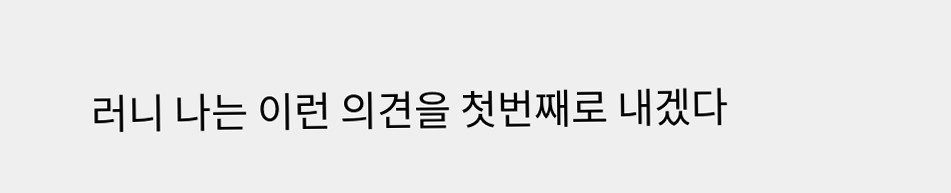러니 나는 이런 의견을 첫번째로 내겠다